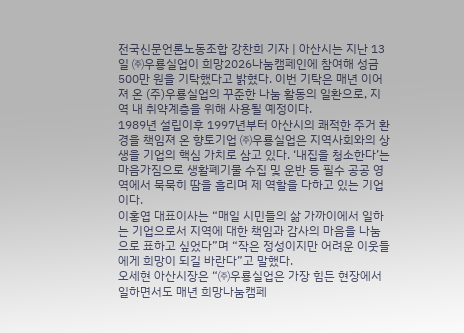전국신문언론노동조합 강찬희 기자 | 아산시는 지난 13일 ㈜우룡실업이 희망2026나눔캠페인에 참여해 성금 500만 원을 기탁했다고 밝혔다. 이번 기탁은 매년 이어져 온 (주)우룡실업의 꾸준한 나눔 활동의 일환으로, 지역 내 취약계층을 위해 사용될 예정이다.
1989년 설립이후 1997년부터 아산시의 쾌적한 주거 환경을 책임져 온 향토기업 ㈜우룡실업은 지역사회와의 상생을 기업의 핵심 가치로 삼고 있다. ‘내집을 청소한다’는 마음가짐으로 생활폐기물 수집 및 운반 등 필수 공공 영역에서 묵묵히 땀을 흘리며 제 역할을 다하고 있는 기업이다.
이홍엽 대표이사는 “매일 시민들의 삶 가까이에서 일하는 기업으로서 지역에 대한 책임과 감사의 마음을 나눔으로 표하고 싶었다”며 “작은 정성이지만 어려운 이웃들에게 희망이 되길 바란다”고 말했다.
오세현 아산시장은 “㈜우룡실업은 가장 힘든 현장에서 일하면서도 매년 희망나눔캠페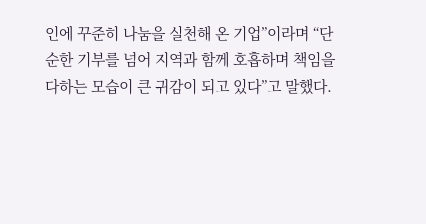인에 꾸준히 나눔을 실천해 온 기업”이라며 “단순한 기부를 넘어 지역과 함께 호흡하며 책임을 다하는 모습이 큰 귀감이 되고 있다”고 말했다.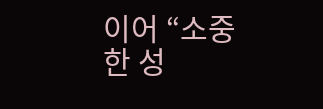이어 “소중한 성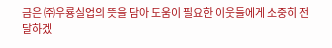금은 ㈜우룡실업의 뜻을 담아 도움이 필요한 이웃들에게 소중히 전달하겠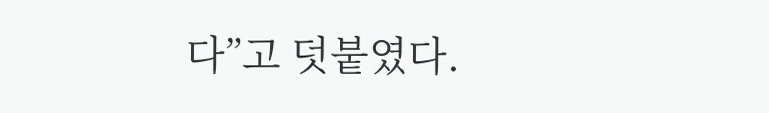다”고 덧붙였다.